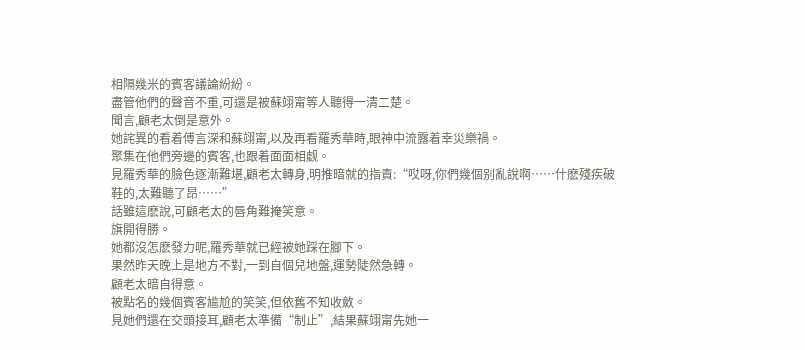相隔幾米的賓客議論紛紛。
盡管他們的聲音不重,可還是被蘇翊甯等人聽得一清二楚。
聞言,顧老太倒是意外。
她詫異的看着傅言深和蘇翊甯,以及再看羅秀華時,眼神中流露着幸災樂禍。
聚集在他們旁邊的賓客,也跟着面面相觑。
見羅秀華的臉色逐漸難堪,顧老太轉身,明推暗就的指責:“哎呀,你們幾個别亂說啊……什麽殘疾破鞋的,太難聽了昂……”
話雖這麽說,可顧老太的唇角難掩笑意。
旗開得勝。
她都沒怎麽發力呢,羅秀華就已經被她踩在腳下。
果然昨天晚上是地方不對,一到自個兒地盤,運勢陡然急轉。
顧老太暗自得意。
被點名的幾個賓客尴尬的笑笑,但依舊不知收斂。
見她們還在交頭接耳,顧老太準備“制止”,結果蘇翊甯先她一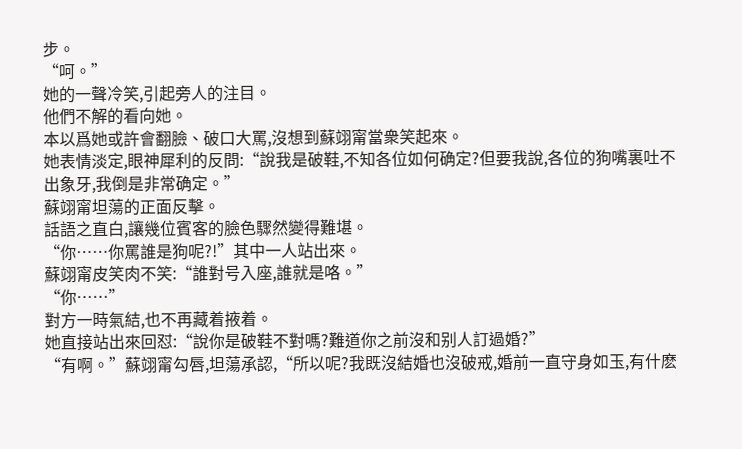步。
“呵。”
她的一聲冷笑,引起旁人的注目。
他們不解的看向她。
本以爲她或許會翻臉、破口大罵,沒想到蘇翊甯當衆笑起來。
她表情淡定,眼神犀利的反問:“說我是破鞋,不知各位如何确定?但要我說,各位的狗嘴裏吐不出象牙,我倒是非常确定。”
蘇翊甯坦蕩的正面反擊。
話語之直白,讓幾位賓客的臉色驟然變得難堪。
“你……你罵誰是狗呢?!”其中一人站出來。
蘇翊甯皮笑肉不笑:“誰對号入座,誰就是咯。”
“你……”
對方一時氣結,也不再藏着掖着。
她直接站出來回怼:“說你是破鞋不對嗎?難道你之前沒和别人訂過婚?”
“有啊。”蘇翊甯勾唇,坦蕩承認,“所以呢?我既沒結婚也沒破戒,婚前一直守身如玉,有什麽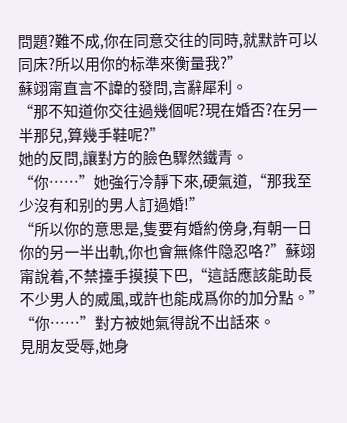問題?難不成,你在同意交往的同時,就默許可以同床?所以用你的标準來衡量我?”
蘇翊甯直言不諱的發問,言辭犀利。
“那不知道你交往過幾個呢?現在婚否?在另一半那兒,算幾手鞋呢?”
她的反問,讓對方的臉色驟然鐵青。
“你……”她強行冷靜下來,硬氣道,“那我至少沒有和别的男人訂過婚!”
“所以你的意思是,隻要有婚約傍身,有朝一日你的另一半出軌,你也會無條件隐忍咯?”蘇翊甯說着,不禁擡手摸摸下巴,“這話應該能助長不少男人的威風,或許也能成爲你的加分點。”
“你……”對方被她氣得說不出話來。
見朋友受辱,她身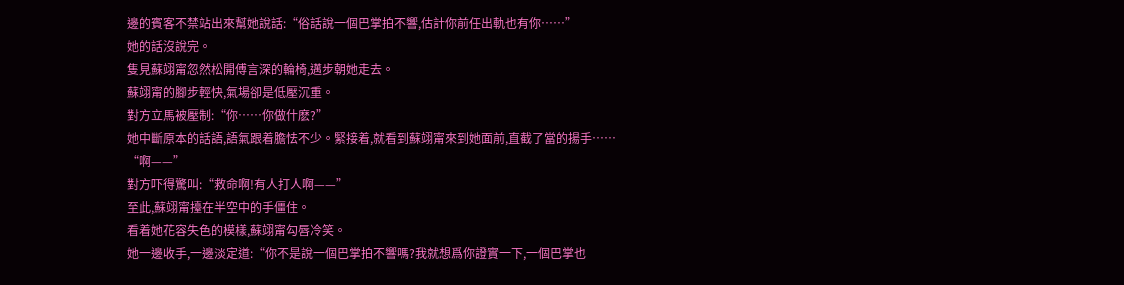邊的賓客不禁站出來幫她說話:“俗話說一個巴掌拍不響,估計你前任出軌也有你……”
她的話沒說完。
隻見蘇翊甯忽然松開傅言深的輪椅,邁步朝她走去。
蘇翊甯的腳步輕快,氣場卻是低壓沉重。
對方立馬被壓制:“你……你做什麽?”
她中斷原本的話語,語氣跟着膽怯不少。緊接着,就看到蘇翊甯來到她面前,直截了當的揚手……
“啊——”
對方吓得驚叫:“救命啊!有人打人啊——”
至此,蘇翊甯擡在半空中的手僵住。
看着她花容失色的模樣,蘇翊甯勾唇冷笑。
她一邊收手,一邊淡定道:“你不是說一個巴掌拍不響嗎?我就想爲你證實一下,一個巴掌也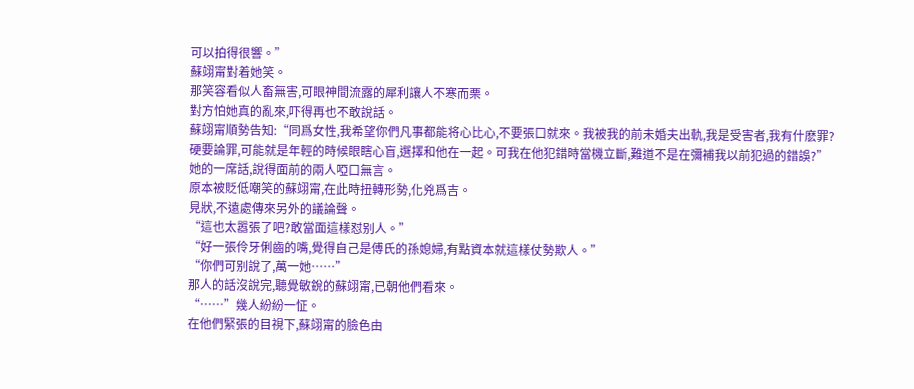可以拍得很響。”
蘇翊甯對着她笑。
那笑容看似人畜無害,可眼神間流露的犀利讓人不寒而栗。
對方怕她真的亂來,吓得再也不敢說話。
蘇翊甯順勢告知:“同爲女性,我希望你們凡事都能将心比心,不要張口就來。我被我的前未婚夫出軌,我是受害者,我有什麽罪?硬要論罪,可能就是年輕的時候眼瞎心盲,選擇和他在一起。可我在他犯錯時當機立斷,難道不是在彌補我以前犯過的錯誤?”
她的一席話,說得面前的兩人啞口無言。
原本被貶低嘲笑的蘇翊甯,在此時扭轉形勢,化兇爲吉。
見狀,不遠處傳來另外的議論聲。
“這也太嚣張了吧?敢當面這樣怼别人。”
“好一張伶牙俐齒的嘴,覺得自己是傅氏的孫媳婦,有點資本就這樣仗勢欺人。”
“你們可别說了,萬一她……”
那人的話沒說完,聽覺敏銳的蘇翊甯,已朝他們看來。
“……”幾人紛紛一怔。
在他們緊張的目視下,蘇翊甯的臉色由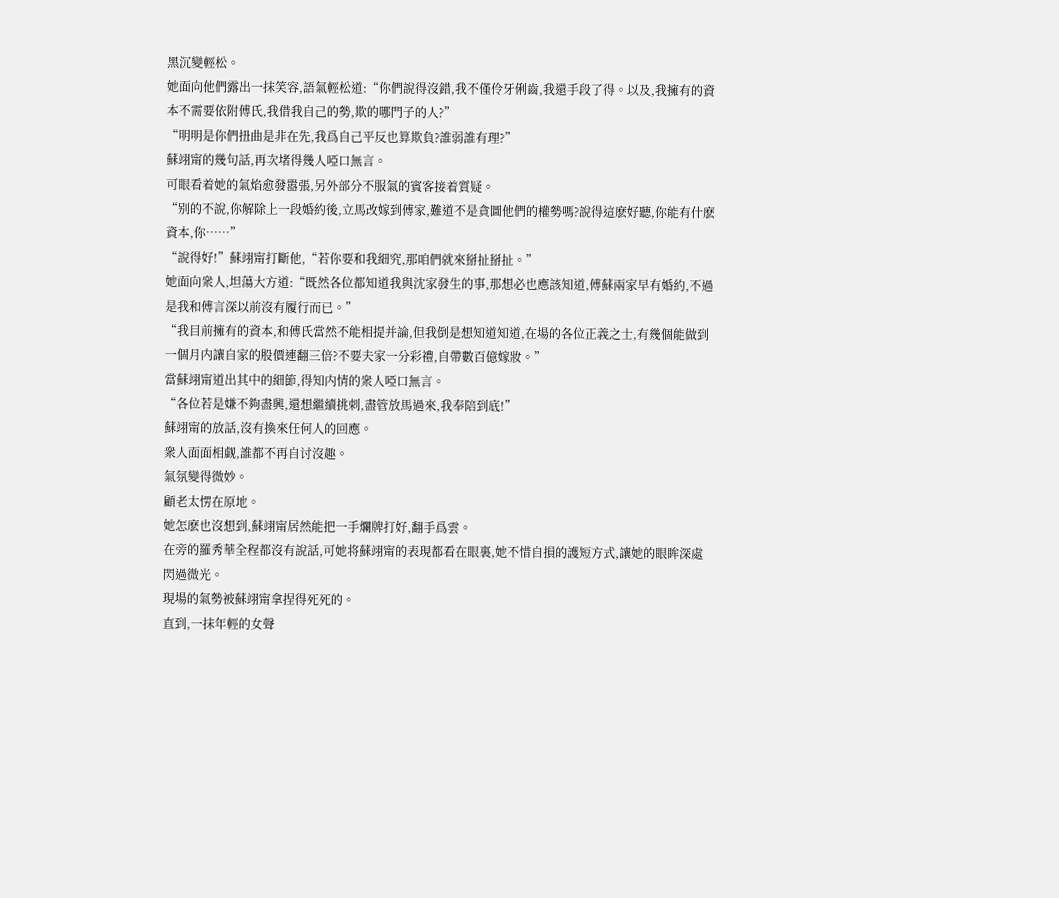黑沉變輕松。
她面向他們露出一抹笑容,語氣輕松道:“你們說得沒錯,我不僅伶牙俐齒,我還手段了得。以及,我擁有的資本不需要依附傅氏,我借我自己的勢,欺的哪門子的人?”
“明明是你們扭曲是非在先,我爲自己平反也算欺負?誰弱誰有理?”
蘇翊甯的幾句話,再次堵得幾人啞口無言。
可眼看着她的氣焰愈發嚣張,另外部分不服氣的賓客接着質疑。
“别的不說,你解除上一段婚約後,立馬改嫁到傅家,難道不是貪圖他們的權勢嗎?說得這麽好聽,你能有什麽資本,你……”
“說得好!”蘇翊甯打斷他,“若你要和我細究,那咱們就來掰扯掰扯。”
她面向衆人,坦蕩大方道:“既然各位都知道我與沈家發生的事,那想必也應該知道,傅蘇兩家早有婚約,不過是我和傅言深以前沒有履行而已。”
“我目前擁有的資本,和傅氏當然不能相提并論,但我倒是想知道知道,在場的各位正義之士,有幾個能做到一個月内讓自家的股價連翻三倍?不要夫家一分彩禮,自帶數百億嫁妝。”
當蘇翊甯道出其中的細節,得知内情的衆人啞口無言。
“各位若是嫌不夠盡興,還想繼續挑刺,盡管放馬過來,我奉陪到底!”
蘇翊甯的放話,沒有換來任何人的回應。
衆人面面相觑,誰都不再自讨沒趣。
氣氛變得微妙。
顧老太愣在原地。
她怎麽也沒想到,蘇翊甯居然能把一手爛牌打好,翻手爲雲。
在旁的羅秀華全程都沒有說話,可她将蘇翊甯的表現都看在眼裏,她不惜自損的護短方式,讓她的眼眸深處閃過微光。
現場的氣勢被蘇翊甯拿捏得死死的。
直到,一抹年輕的女聲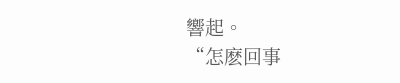響起。
“怎麽回事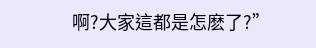啊?大家這都是怎麽了?”